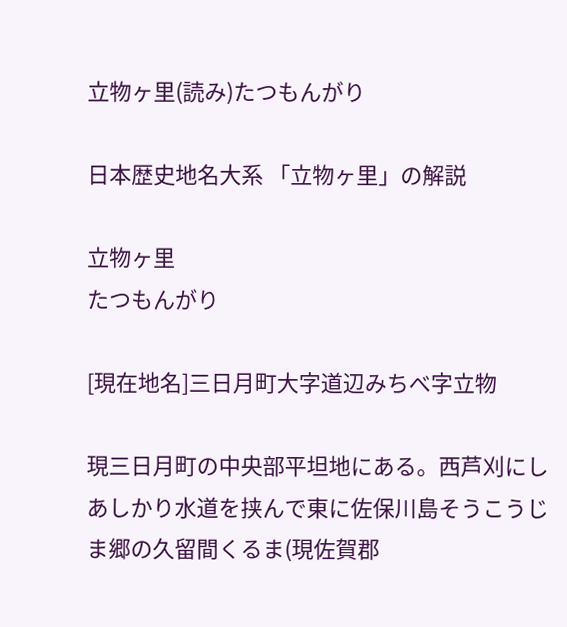立物ヶ里(読み)たつもんがり

日本歴史地名大系 「立物ヶ里」の解説

立物ヶ里
たつもんがり

[現在地名]三日月町大字道辺みちべ字立物

現三日月町の中央部平坦地にある。西芦刈にしあしかり水道を挟んで東に佐保川島そうこうじま郷の久留間くるま(現佐賀郡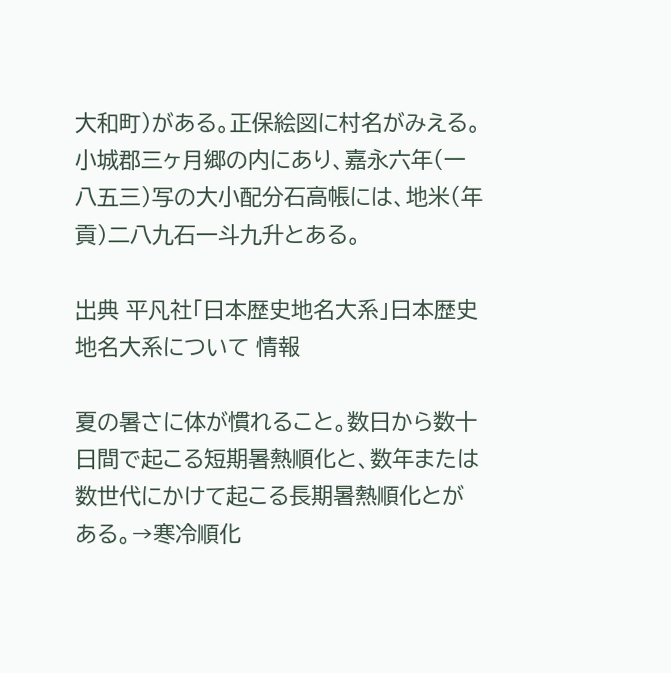大和町)がある。正保絵図に村名がみえる。小城郡三ヶ月郷の内にあり、嘉永六年(一八五三)写の大小配分石高帳には、地米(年貢)二八九石一斗九升とある。

出典 平凡社「日本歴史地名大系」日本歴史地名大系について 情報

夏の暑さに体が慣れること。数日から数十日間で起こる短期暑熱順化と、数年または数世代にかけて起こる長期暑熱順化とがある。→寒冷順化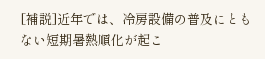[補説]近年では、冷房設備の普及にともない短期暑熱順化が起こ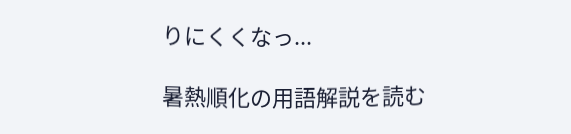りにくくなっ...

暑熱順化の用語解説を読む